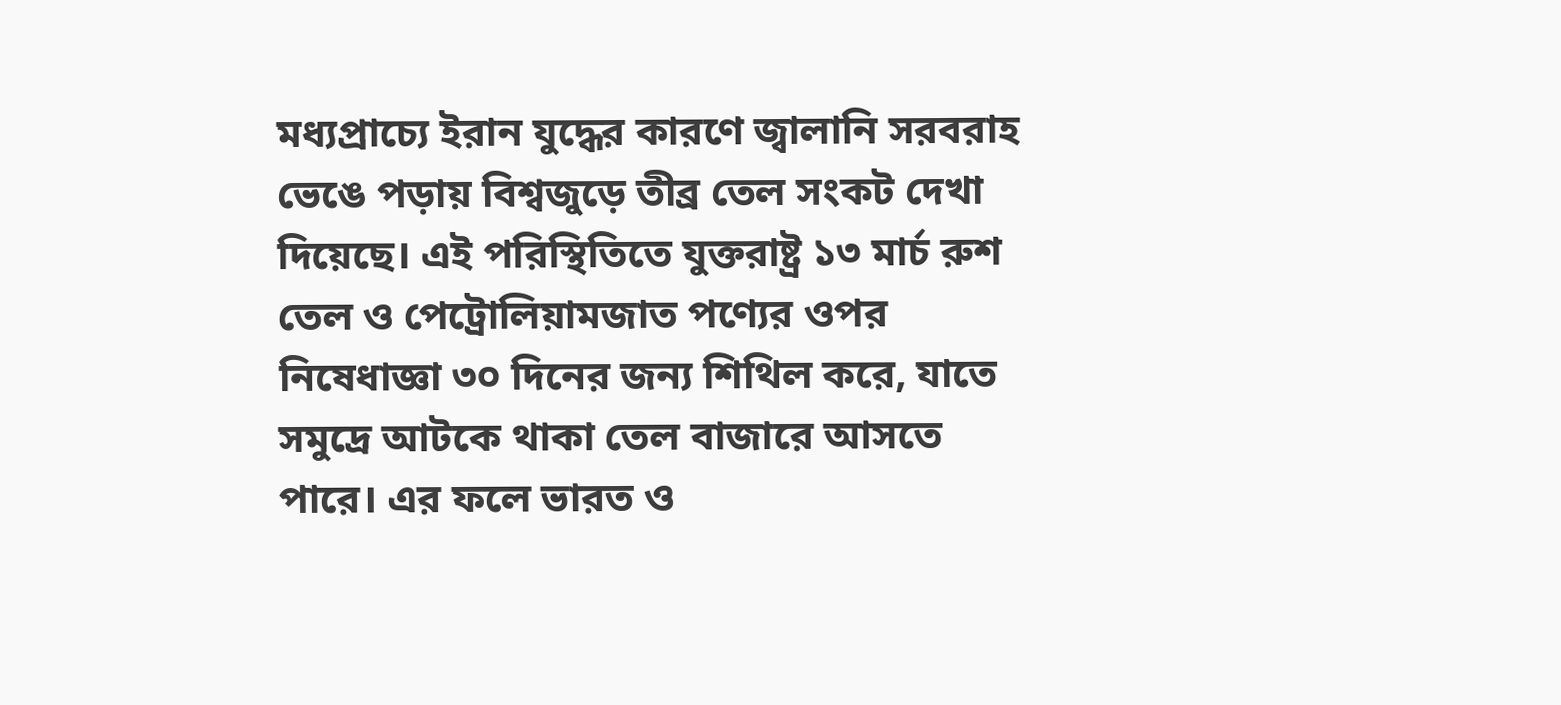মধ্যপ্রাচ্যে ইরান যুদ্ধের কারণে জ্বালানি সরবরাহ ভেঙে পড়ায় বিশ্বজুড়ে তীব্র তেল সংকট দেখা দিয়েছে। এই পরিস্থিতিতে যুক্তরাষ্ট্র ১৩ মার্চ রুশ তেল ও পেট্রোলিয়ামজাত পণ্যের ওপর নিষেধাজ্ঞা ৩০ দিনের জন্য শিথিল করে, যাতে সমুদ্রে আটকে থাকা তেল বাজারে আসতে পারে। এর ফলে ভারত ও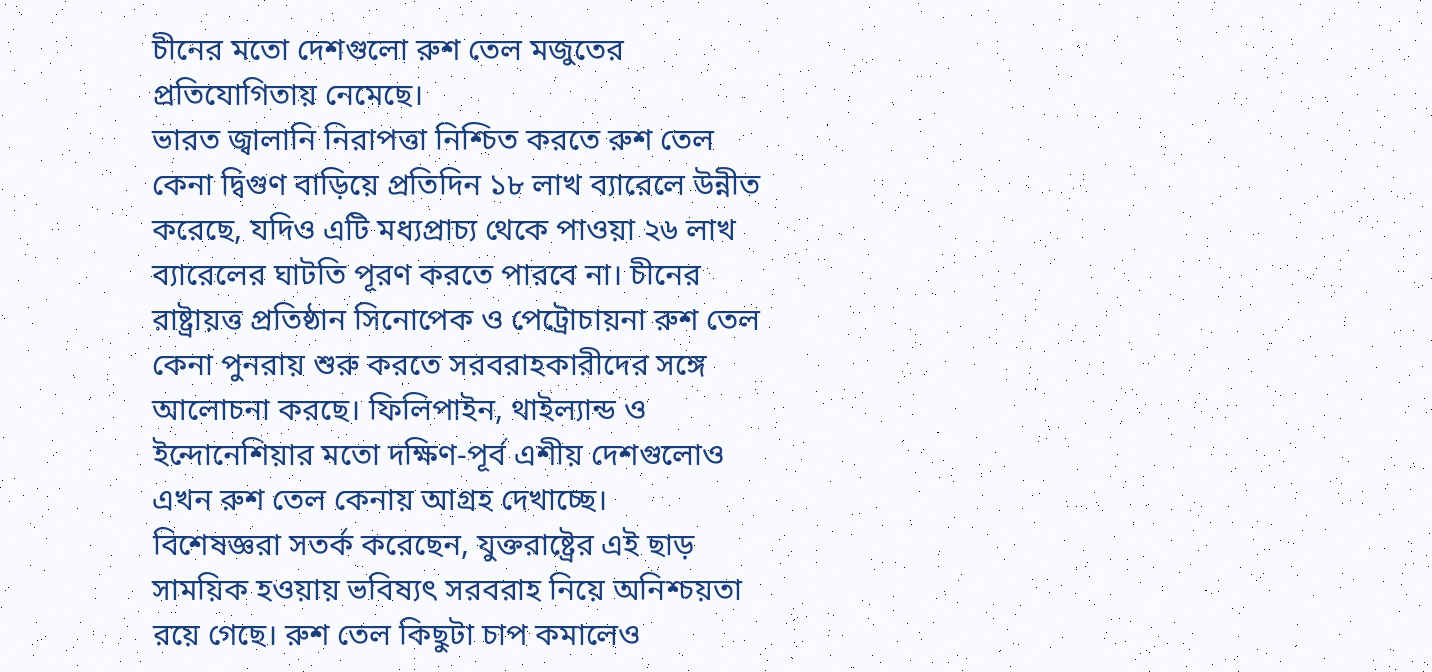চীনের মতো দেশগুলো রুশ তেল মজুতের প্রতিযোগিতায় নেমেছে।
ভারত জ্বালানি নিরাপত্তা নিশ্চিত করতে রুশ তেল কেনা দ্বিগুণ বাড়িয়ে প্রতিদিন ১৮ লাখ ব্যারেলে উন্নীত করেছে, যদিও এটি মধ্যপ্রাচ্য থেকে পাওয়া ২৬ লাখ ব্যারেলের ঘাটতি পূরণ করতে পারবে না। চীনের রাষ্ট্রায়ত্ত প্রতিষ্ঠান সিনোপেক ও পেট্রোচায়না রুশ তেল কেনা পুনরায় শুরু করতে সরবরাহকারীদের সঙ্গে আলোচনা করছে। ফিলিপাইন, থাইল্যান্ড ও ইন্দোনেশিয়ার মতো দক্ষিণ-পূর্ব এশীয় দেশগুলোও এখন রুশ তেল কেনায় আগ্রহ দেখাচ্ছে।
বিশেষজ্ঞরা সতর্ক করেছেন, যুক্তরাষ্ট্রের এই ছাড় সাময়িক হওয়ায় ভবিষ্যৎ সরবরাহ নিয়ে অনিশ্চয়তা রয়ে গেছে। রুশ তেল কিছুটা চাপ কমালেও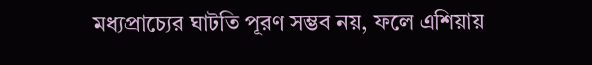মধ্যপ্রাচ্যের ঘাটতি পূরণ সম্ভব নয়, ফলে এশিয়ায়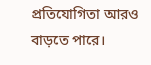প্রতিযোগিতা আরও বাড়তে পারে।